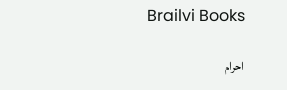Brailvi Books

احرام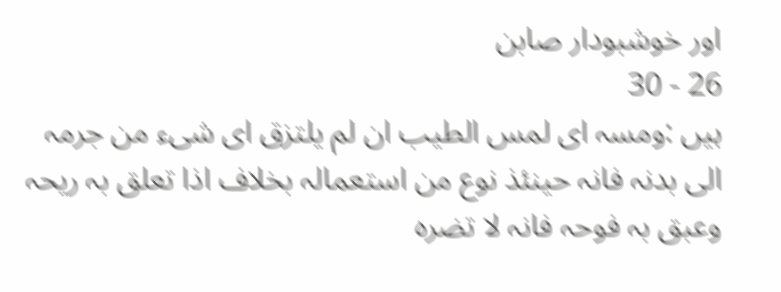اور خوشبودار صابن
26 - 30
ہیں :ومسہ ای لمس الطیب ان لم یلتزق ای شیء من جرمہ الی بدنہ فانہ حینئذ نوع من استعمالہ بخلاف اذا تعلق بہ ریحہ وعبق بہ فوحہ فانہ لا تضرہ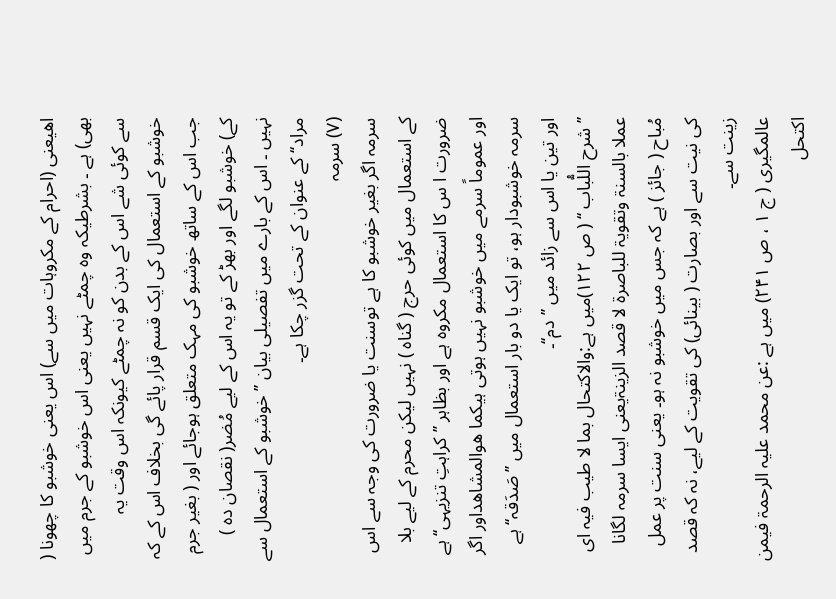اھیعنی (احرام کے مکروہات میں سے) اس یعنی خوشبو کا چھونا ( بھی) ہے ۔ بشرطیکہ وہ چمٹے نہیں یعنی اس خوشبو کے جرم میں سے کوئی شے اس کے بدن کو نہ چمٹے کیونکہ اس وقت یہ خوشبو کے استعمال کی ایک قسم قرار پائے گی بخلاف اس کے کہ جب اس کے ساتھ خوشبو کی مہک متعلق ہوجائے اور ( بغیر جرم کے) خوشبو لگے اور بھڑ کے تو یہ اس کے لیے مُضر( نقصان دہ ) نہیں ۔ اس کے بارے میں تفصیلی بیان ’’خوشبو کے استعمال سے مراد‘‘ کے عنوان کے تحت گزر چکا ہے۔
(۷) سرمہ
سرمہ اگر بغیر خوشبو کا ہے توسنت یا ضرورت کی وجہ سے اس کے استعمال میں کوئی حرج ( گناہ ) نہیں لیکن محرم کے لیے بلا ضرورت ا س کا استعمال مکروہ ہے اور بظاہر ’’کراہتِ تنزیہی‘‘ ہے اور عموماً سرمے میں خوشبو نہیں ہوتی ہیکما ھوالمشاھداور اگر سرمہ خوشبودار ہو، تو ایک یا دو بار استعمال میں ’’صَدَقہ‘‘ ہے اور تین یا اس سے زائد میں ’’دم‘‘۔
’’ شرح اللُّباب ‘‘ ( ص ۱۲۲)میں ہے:والاکتحال بما لا طیب فیہ ای عملا بالسنۃ وتقویۃ للباصرۃ لا قصد الزینۃیعنی ایسا سرمہ لگانا مُباح ( جائز ) ہے کہ جس میں خوشبو نہ ہو۔ یعنی سنت پر عمل کی نیت سے اور بصارت ( بینائی) کی تقویت کے لیے، نہ کہ قصد زینت سے۔
عالمگیری ( ج ۱ ، ص ۲۴۱) میں ہے :عن محمد علیہ الرحمۃ فیمن اکتحل